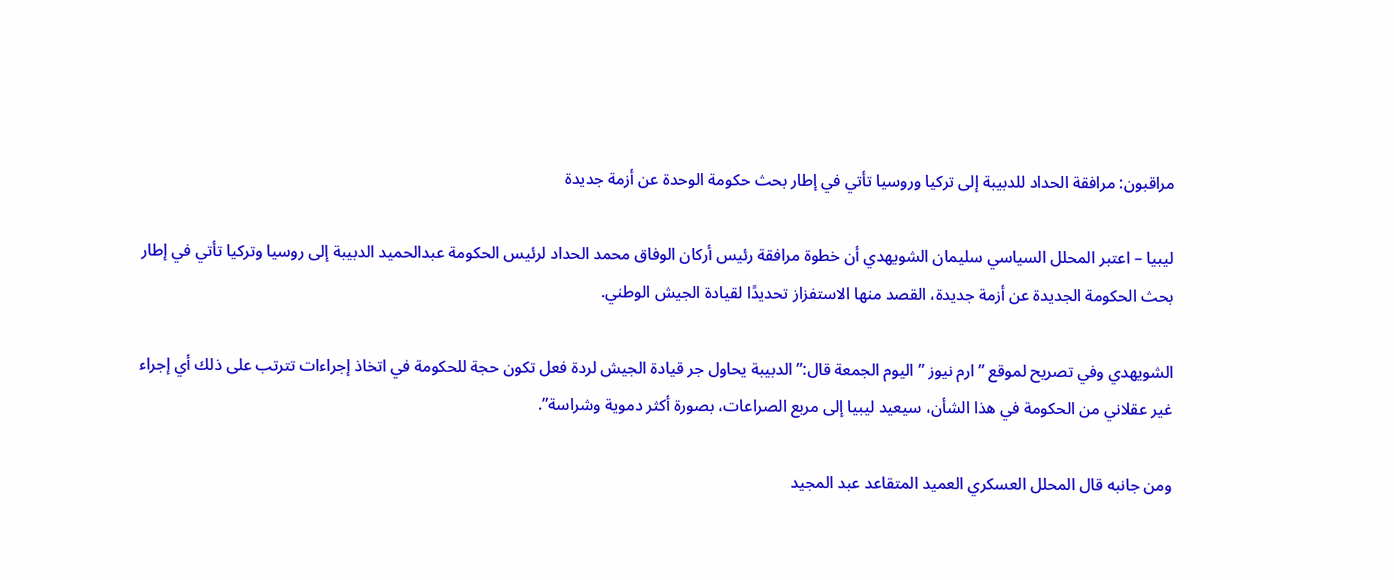مراقبون: مرافقة الحداد للدبيبة إلى تركيا وروسيا تأتي في إطار بحث حكومة الوحدة عن أزمة جديدة

ليبيا – اعتبر المحلل السياسي سليمان الشويهدي أن خطوة مرافقة رئيس أركان الوفاق محمد الحداد لرئيس الحكومة عبدالحميد الدبيبة إلى روسيا وتركيا تأتي في إطار بحث الحكومة الجديدة عن أزمة جديدة، القصد منها الاستفزاز تحديدًا لقيادة الجيش الوطني.

الشويهدي وفي تصريح لموقع ” ارم نيوز ” اليوم الجمعة قال:” الدبيبة يحاول جر قيادة الجيش لردة فعل تكون حجة للحكومة في اتخاذ إجراءات تترتب على ذلك أي إجراء غير عقلاني من الحكومة في هذا الشأن، سيعيد ليبيا إلى مربع الصراعات، بصورة أكثر دموية وشراسة”.

ومن جانبه قال المحلل العسكري العميد المتقاعد عبد المجيد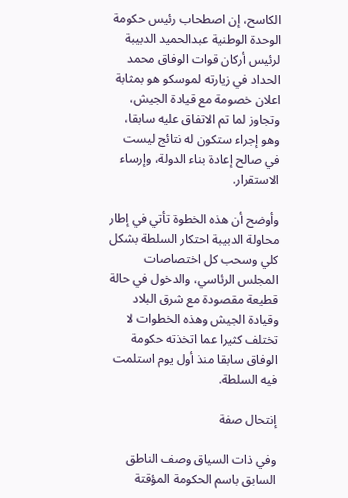الكاسح، إن اصطحاب رئيس حكومة الوحدة الوطنية عبدالحميد الدبيبة لرئيس أركان قوات الوفاق محمد الحداد في زيارته لموسكو هو بمثابة اعلان خصومة مع قيادة الجيش، وتجاوز لما تم الاتفاق عليه سابقا، وهو إجراء ستكون له نتائج ليست في صالح إعادة بناء الدولة، وإرساء الاستقرار.

وأوضح أن هذه الخطوة تأتي في إطار محاولة الدبيبة احتكار السلطة بشكل كلي وسحب كل اختصاصات المجلس الرئاسي، والدخول في حالة قطيعة مقصودة مع شرق البلاد وقيادة الجيش وهذه الخطوات لا تختلف كثيرا عما اتخذته حكومة الوفاق سابقا منذ أول يوم استلمت فيه السلطة.

إنتحال صفة

وفي ذات السياق وصف الناطق السابق باسم الحكومة المؤقتة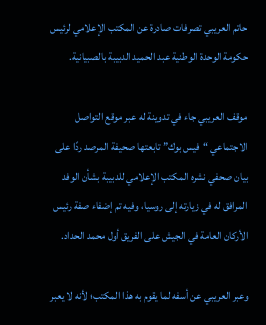حاتم العريبي تصرفات صادرة عن المكتب الإعلامي لرئيس حكومة الوحدة الوطنية عبد الحميد الدبيبة بالصبيانية.

موقف العريبي جاء في تدوينة له عبر موقع التواصل الاجتماعي “فيس بوك” تابعتها صحيفة المرصد ردًا على بيان صحفي نشره المكتب الإعلامي للدبيبة بشأن الوفد المرافق له في زيارته إلى روسيا، وفيه تم إضفاء صفة رئيس الأركان العامة في الجيش على الفريق أول محمد الحداد.

وعبر العريبي عن أسفه لما يقوم به هذا المكتب؛ لأنه لا يعبر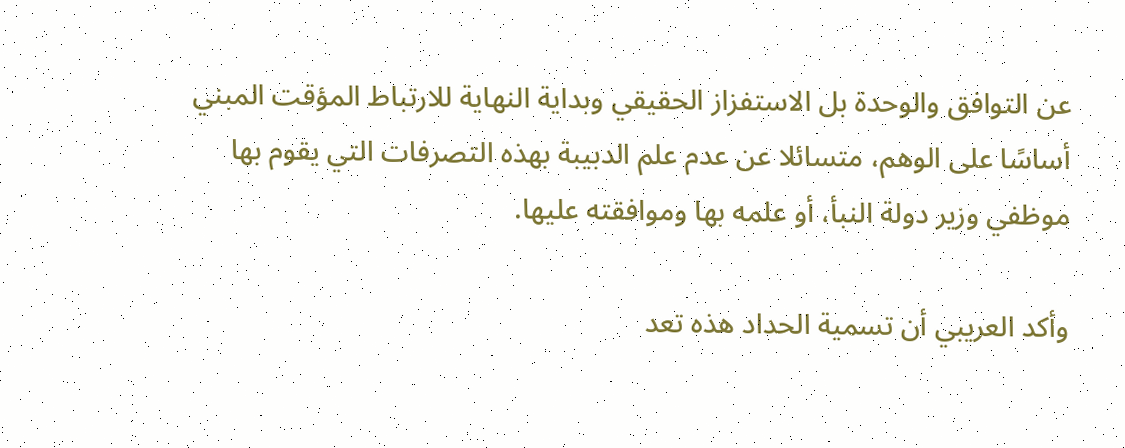عن التوافق والوحدة بل الاستفزاز الحقيقي وبداية النهاية للارتباط المؤقت المبني أساسًا على الوهم، متسائلا عن عدم علم الدبيبة بهذه التصرفات التي يقوم بها موظفي وزير دولة النبأ، أو علمه بها وموافقته عليها.

وأكد العريبي أن تسمية الحداد هذه تعد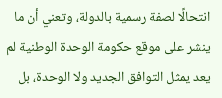انتحالًا لصفة رسمية بالدولة، وتعني أن ما ينشر على موقع حكومة الوحدة الوطنية لم يعد يمثل التوافق الجديد ولا الوحدة، بل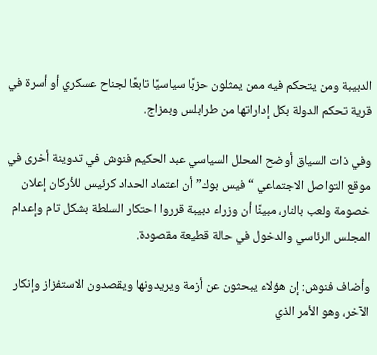الدبيبة ومن يتحكم فيه ممن يمثلون حزبًا سياسيًا تابعًا لجناح عسكري أو أسرة في قرية تحكم الدولة بكل إداراتها من طرابلس وبمزاج.

وفي ذات السياق أوضح المحلل السياسي عبد الحكيم فنوش في تدوينة أخرى في موقع التواصل الاجتماعي “فيس بوك” أن اعتماد الحداد كرئيس للأركان إعلان خصومة ولعب بالنار، مبينًا أن وزراء دبيبة قرروا احتكار السلطة بشكل تام وإعدام المجلس الرئاسي والدخول في حالة قطيعة مقصودة.

وأضاف فنوش: إن هؤلاء يبحثون عن أزمة ويريدونها ويقصدون الاستفزاز وإنكار الآخر، وهو الأمر الذي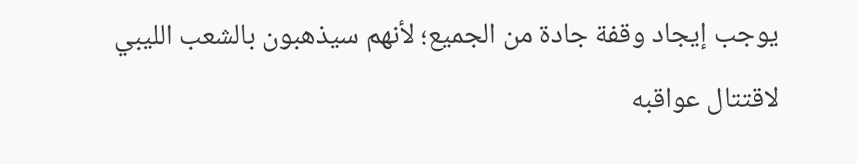يوجب إيجاد وقفة جادة من الجميع؛ لأنهم سيذهبون بالشعب الليبي لاقتتال عواقبه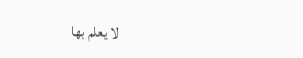لا يعلم بها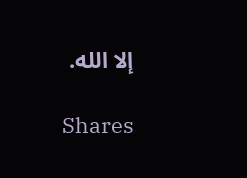إلا الله.

Shares